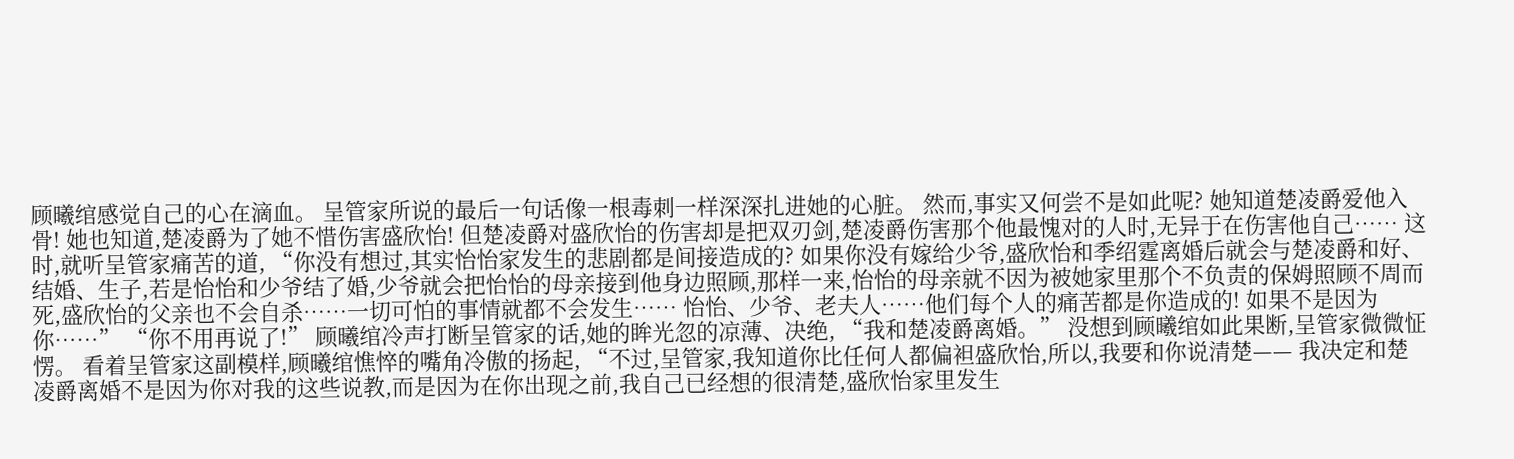顾曦绾感觉自己的心在滴血。 呈管家所说的最后一句话像一根毒刺一样深深扎进她的心脏。 然而,事实又何尝不是如此呢? 她知道楚凌爵爱他入骨! 她也知道,楚凌爵为了她不惜伤害盛欣怡! 但楚凌爵对盛欣怡的伤害却是把双刃剑,楚凌爵伤害那个他最愧对的人时,无异于在伤害他自己…… 这时,就听呈管家痛苦的道, “你没有想过,其实怡怡家发生的悲剧都是间接造成的? 如果你没有嫁给少爷,盛欣怡和季绍霆离婚后就会与楚凌爵和好、结婚、生子,若是怡怡和少爷结了婚,少爷就会把怡怡的母亲接到他身边照顾,那样一来,怡怡的母亲就不因为被她家里那个不负责的保姆照顾不周而死,盛欣怡的父亲也不会自杀……一切可怕的事情就都不会发生…… 怡怡、少爷、老夫人……他们每个人的痛苦都是你造成的! 如果不是因为你……” “你不用再说了!” 顾曦绾冷声打断呈管家的话,她的眸光忽的凉薄、决绝, “我和楚凌爵离婚。” 没想到顾曦绾如此果断,呈管家微微怔愣。 看着呈管家这副模样,顾曦绾憔悴的嘴角冷傲的扬起, “不过,呈管家,我知道你比任何人都偏袒盛欣怡,所以,我要和你说清楚—— 我决定和楚凌爵离婚不是因为你对我的这些说教,而是因为在你出现之前,我自己已经想的很清楚,盛欣怡家里发生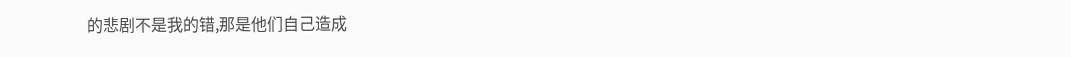的悲剧不是我的错,那是他们自己造成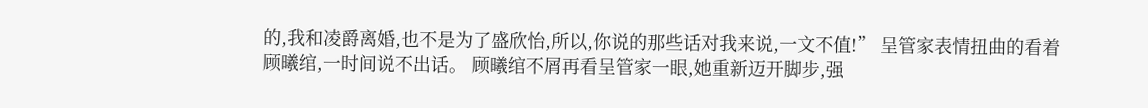的,我和凌爵离婚,也不是为了盛欣怡,所以,你说的那些话对我来说,一文不值!” 呈管家表情扭曲的看着顾曦绾,一时间说不出话。 顾曦绾不屑再看呈管家一眼,她重新迈开脚步,强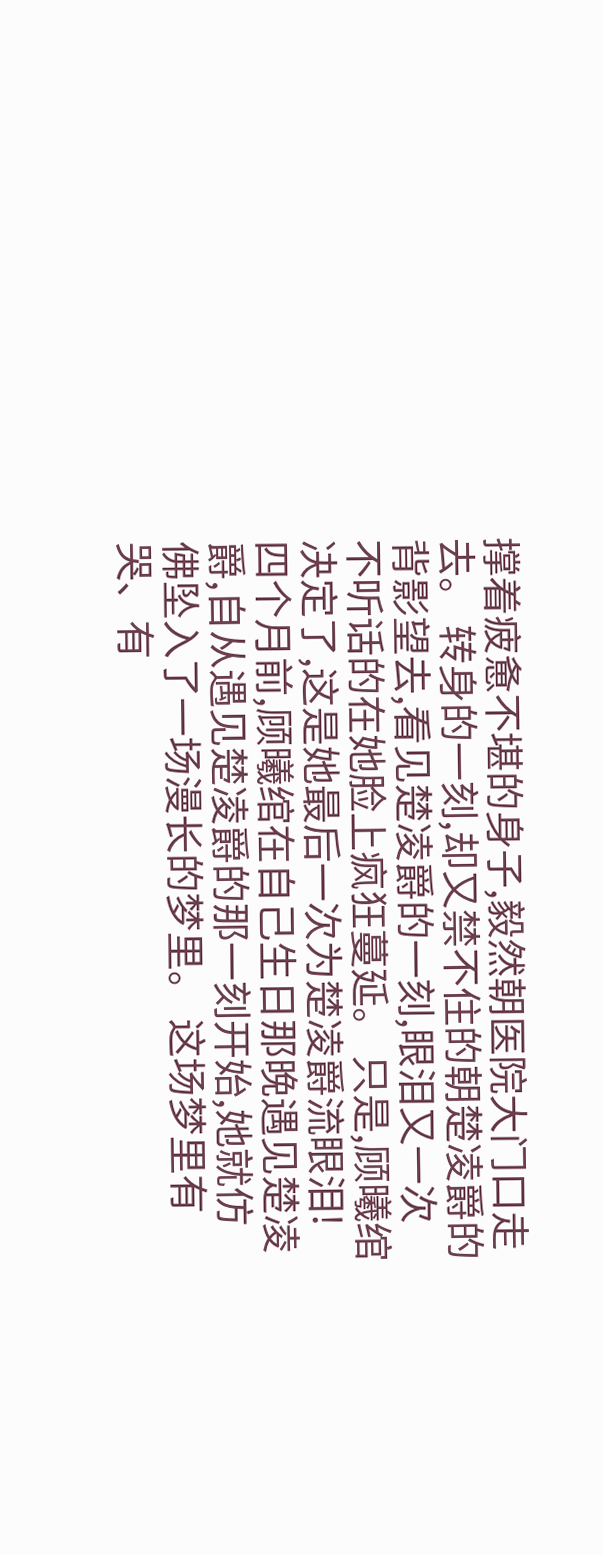撑着疲惫不堪的身子,毅然朝医院大门口走去。 转身的一刻,却又禁不住的朝楚凌爵的背影望去,看见楚凌爵的一刻,眼泪又一次不听话的在她脸上疯狂蔓延。 只是,顾曦绾决定了,这是她最后一次为楚凌爵流眼泪! 四个月前,顾曦绾在自己生日那晚遇见楚凌爵,自从遇见楚凌爵的那一刻开始,她就仿佛坠入了一场漫长的梦里。 这场梦里有哭、有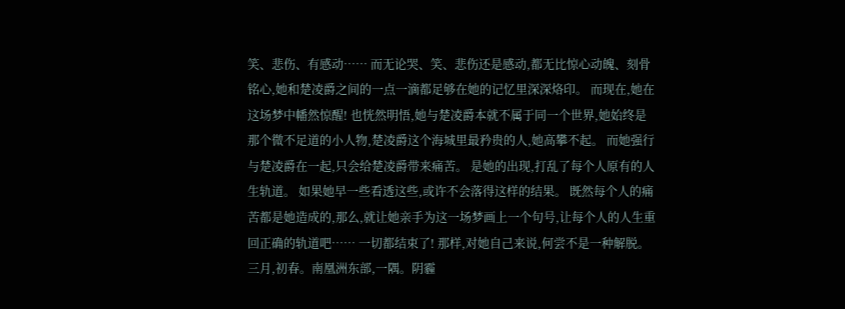笑、悲伤、有感动…… 而无论哭、笑、悲伤还是感动,都无比惊心动魄、刻骨铭心,她和楚凌爵之间的一点一滴都足够在她的记忆里深深烙印。 而现在,她在这场梦中幡然惊醒! 也恍然明悟,她与楚凌爵本就不属于同一个世界,她始终是那个微不足道的小人物,楚凌爵这个海城里最矜贵的人,她高攀不起。 而她强行与楚凌爵在一起,只会给楚凌爵带来痛苦。 是她的出现,打乱了每个人原有的人生轨道。 如果她早一些看透这些,或许不会落得这样的结果。 既然每个人的痛苦都是她造成的,那么,就让她亲手为这一场梦画上一个句号,让每个人的人生重回正确的轨道吧…… 一切都结束了! 那样,对她自己来说,何尝不是一种解脱。
三月,初春。南凰洲东部,一隅。阴霾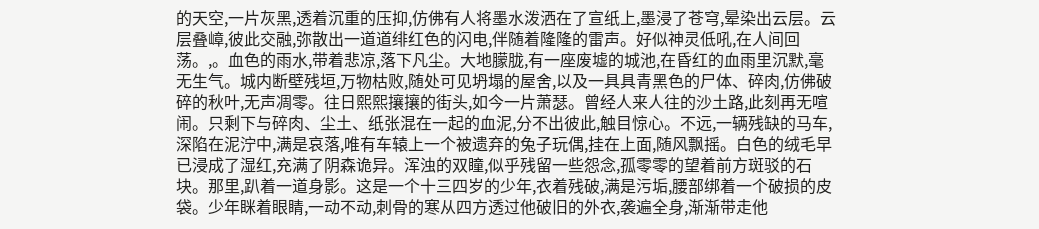的天空,一片灰黑,透着沉重的压抑,仿佛有人将墨水泼洒在了宣纸上,墨浸了苍穹,晕染出云层。云层叠嶂,彼此交融,弥散出一道道绯红色的闪电,伴随着隆隆的雷声。好似神灵低吼,在人间回荡。,。血色的雨水,带着悲凉,落下凡尘。大地朦胧,有一座废墟的城池,在昏红的血雨里沉默,毫无生气。城内断壁残垣,万物枯败,随处可见坍塌的屋舍,以及一具具青黑色的尸体、碎肉,仿佛破碎的秋叶,无声凋零。往日熙熙攘攘的街头,如今一片萧瑟。曾经人来人往的沙土路,此刻再无喧闹。只剩下与碎肉、尘土、纸张混在一起的血泥,分不出彼此,触目惊心。不远,一辆残缺的马车,深陷在泥泞中,满是哀落,唯有车辕上一个被遗弃的兔子玩偶,挂在上面,随风飘摇。白色的绒毛早已浸成了湿红,充满了阴森诡异。浑浊的双瞳,似乎残留一些怨念,孤零零的望着前方斑驳的石块。那里,趴着一道身影。这是一个十三四岁的少年,衣着残破,满是污垢,腰部绑着一个破损的皮袋。少年眯着眼睛,一动不动,刺骨的寒从四方透过他破旧的外衣,袭遍全身,渐渐带走他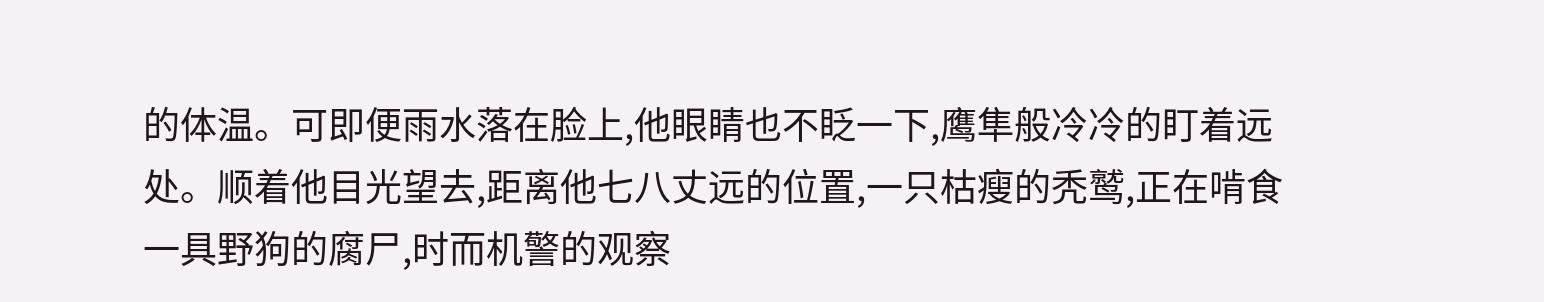的体温。可即便雨水落在脸上,他眼睛也不眨一下,鹰隼般冷冷的盯着远处。顺着他目光望去,距离他七八丈远的位置,一只枯瘦的秃鹫,正在啃食一具野狗的腐尸,时而机警的观察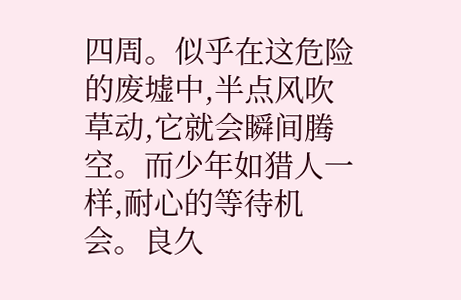四周。似乎在这危险的废墟中,半点风吹草动,它就会瞬间腾空。而少年如猎人一样,耐心的等待机会。良久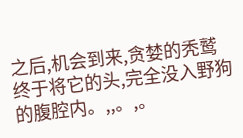之后,机会到来,贪婪的秃鹫终于将它的头,完全没入野狗的腹腔内。,,。,。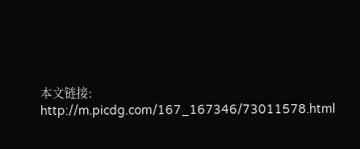本文链接:
http://m.picdg.com/167_167346/73011578.html